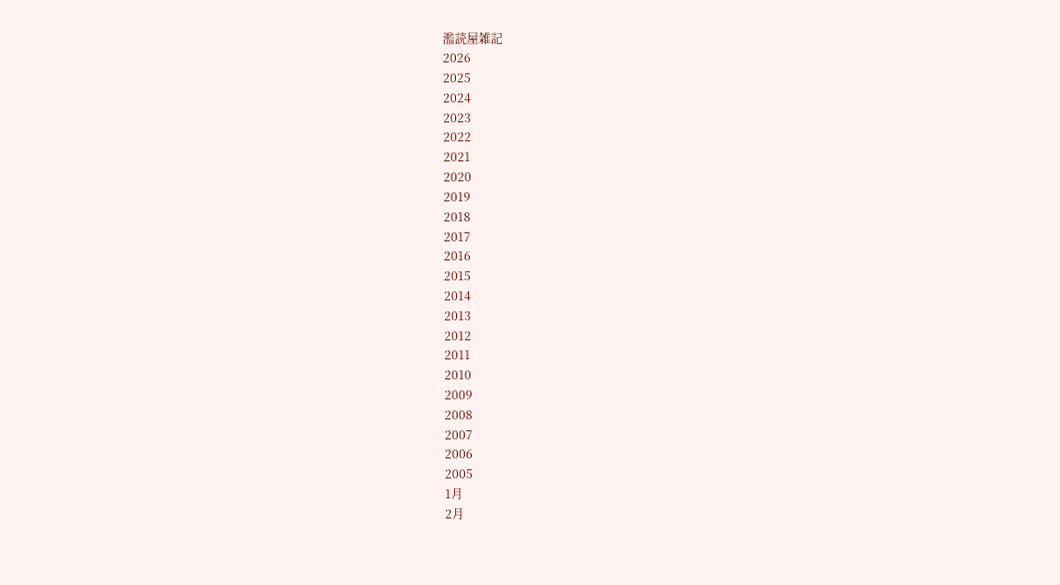濫読屋雑記
2026
2025
2024
2023
2022
2021
2020
2019
2018
2017
2016
2015
2014
2013
2012
2011
2010
2009
2008
2007
2006
2005
1月
2月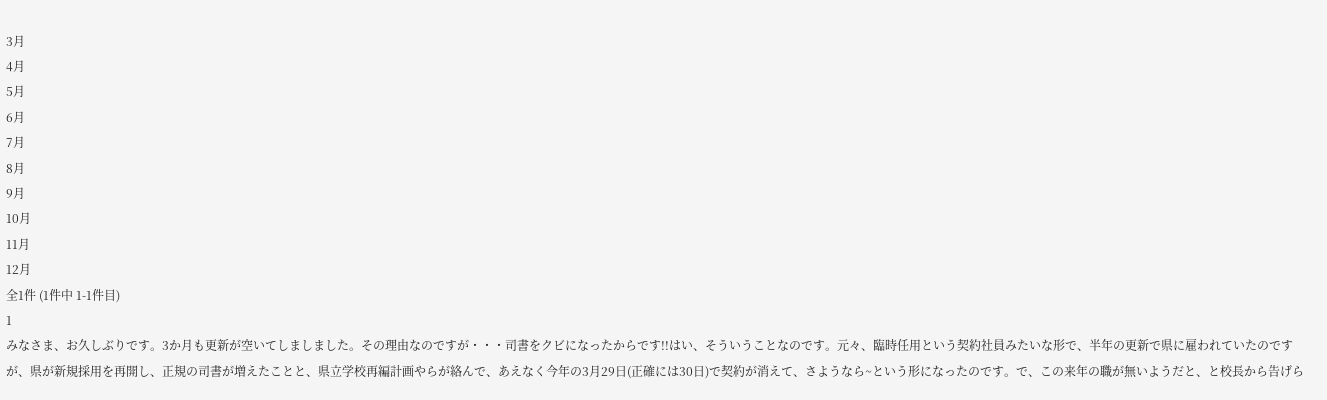3月
4月
5月
6月
7月
8月
9月
10月
11月
12月
全1件 (1件中 1-1件目)
1
みなさま、お久しぶりです。3か月も更新が空いてしましました。その理由なのですが・・・司書をクビになったからです!!はい、そういうことなのです。元々、臨時任用という契約社員みたいな形で、半年の更新で県に雇われていたのですが、県が新規採用を再開し、正規の司書が増えたことと、県立学校再編計画やらが絡んで、あえなく今年の3月29日(正確には30日)で契約が消えて、さようなら~という形になったのです。で、この来年の職が無いようだと、と校長から告げら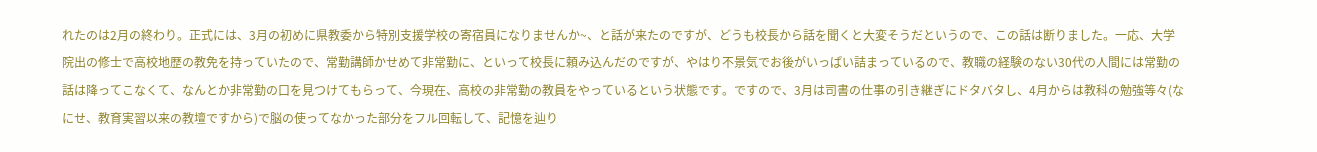れたのは2月の終わり。正式には、3月の初めに県教委から特別支援学校の寄宿員になりませんか~、と話が来たのですが、どうも校長から話を聞くと大変そうだというので、この話は断りました。一応、大学院出の修士で高校地歴の教免を持っていたので、常勤講師かせめて非常勤に、といって校長に頼み込んだのですが、やはり不景気でお後がいっぱい詰まっているので、教職の経験のない30代の人間には常勤の話は降ってこなくて、なんとか非常勤の口を見つけてもらって、今現在、高校の非常勤の教員をやっているという状態です。ですので、3月は司書の仕事の引き継ぎにドタバタし、4月からは教科の勉強等々(なにせ、教育実習以来の教壇ですから)で脳の使ってなかった部分をフル回転して、記憶を辿り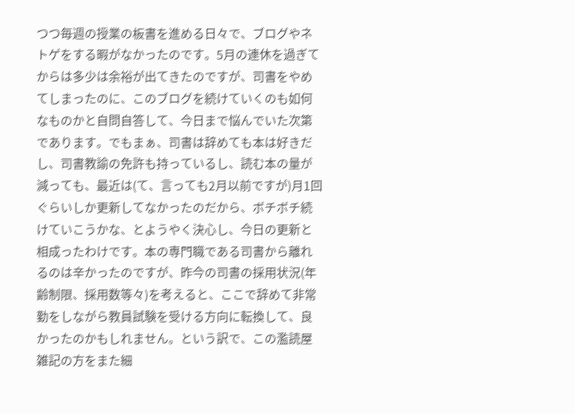つつ毎週の授業の板書を進める日々で、ブログやネトゲをする暇がなかったのです。5月の連休を過ぎてからは多少は余裕が出てきたのですが、司書をやめてしまったのに、このブログを続けていくのも如何なものかと自問自答して、今日まで悩んでいた次第であります。でもまぁ、司書は辞めても本は好きだし、司書教諭の免許も持っているし、読む本の量が減っても、最近は(て、言っても2月以前ですが)月1回ぐらいしか更新してなかったのだから、ボチボチ続けていこうかな、とようやく決心し、今日の更新と相成ったわけです。本の専門職である司書から離れるのは辛かったのですが、昨今の司書の採用状況(年齢制限、採用数等々)を考えると、ここで辞めて非常勤をしながら教員試験を受ける方向に転換して、良かったのかもしれません。という訳で、この濫読屋雑記の方をまた細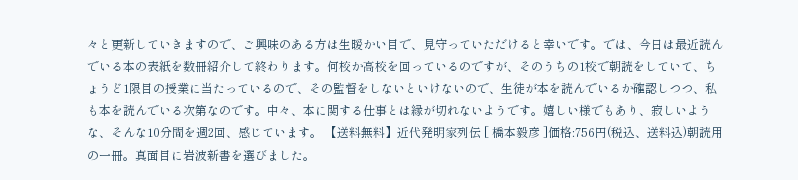々と更新していきますので、ご興味のある方は生暖かい目で、見守っていただけると幸いです。では、今日は最近読んでいる本の表紙を数冊紹介して終わります。何校か高校を回っているのですが、そのうちの1校で朝読をしていて、ちょうど1限目の授業に当たっているので、その監督をしないといけないので、生徒が本を読んでいるか確認しつつ、私も本を読んでいる次第なのです。中々、本に関する仕事とは縁が切れないようです。嬉しい様でもあり、寂しいような、そんな10分間を週2回、感じています。 【送料無料】近代発明家列伝 [ 橋本毅彦 ]価格:756円(税込、送料込)朝読用の一冊。真面目に岩波新書を選びました。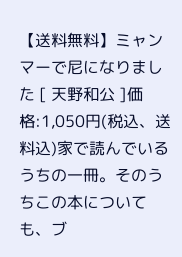【送料無料】ミャンマーで尼になりました [ 天野和公 ]価格:1,050円(税込、送料込)家で読んでいるうちの一冊。そのうちこの本についても、ブ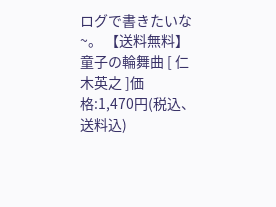ログで書きたいな~。 【送料無料】童子の輪舞曲 [ 仁木英之 ]価格:1,470円(税込、送料込)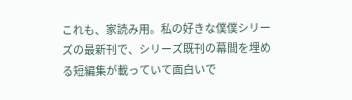これも、家読み用。私の好きな僕僕シリーズの最新刊で、シリーズ既刊の幕間を埋める短編集が載っていて面白いで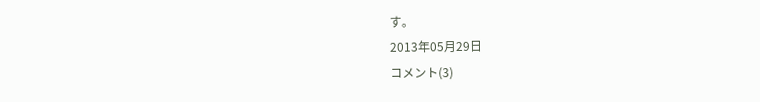す。
2013年05月29日
コメント(3)